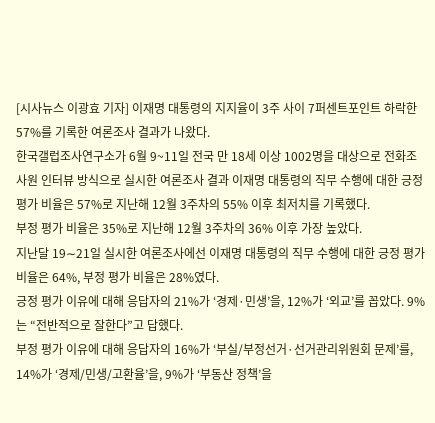[시사뉴스 이광효 기자] 이재명 대통령의 지지율이 3주 사이 7퍼센트포인트 하락한 57%를 기록한 여론조사 결과가 나왔다.
한국갤럽조사연구소가 6월 9~11일 전국 만 18세 이상 1002명을 대상으로 전화조사원 인터뷰 방식으로 실시한 여론조사 결과 이재명 대통령의 직무 수행에 대한 긍정 평가 비율은 57%로 지난해 12월 3주차의 55% 이후 최저치를 기록했다.
부정 평가 비율은 35%로 지난해 12월 3주차의 36% 이후 가장 높았다.
지난달 19∼21일 실시한 여론조사에선 이재명 대통령의 직무 수행에 대한 긍정 평가 비율은 64%, 부정 평가 비율은 28%였다.
긍정 평가 이유에 대해 응답자의 21%가 ‘경제·민생’을, 12%가 ‘외교’를 꼽았다. 9%는 “전반적으로 잘한다”고 답했다.
부정 평가 이유에 대해 응답자의 16%가 ‘부실/부정선거·선거관리위원회 문제’를, 14%가 ‘경제/민생/고환율’을, 9%가 ‘부동산 정책’을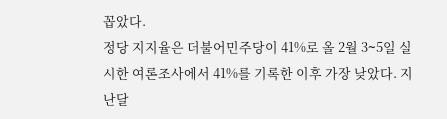꼽았다.
정당 지지율은 더불어민주당이 41%로 올 2월 3∼5일 실시한 여론조사에서 41%를 기록한 이후 가장 낮았다. 지난달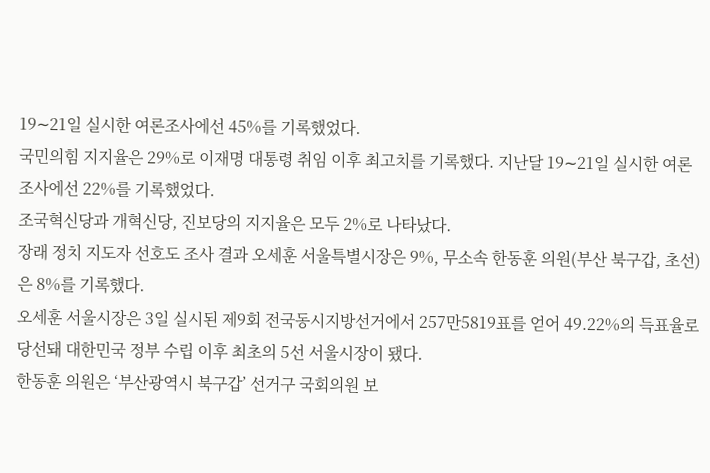19∼21일 실시한 여론조사에선 45%를 기록했었다.
국민의힘 지지율은 29%로 이재명 대통령 취임 이후 최고치를 기록했다. 지난달 19∼21일 실시한 여론조사에선 22%를 기록했었다.
조국혁신당과 개혁신당, 진보당의 지지율은 모두 2%로 나타났다.
장래 정치 지도자 선호도 조사 결과 오세훈 서울특별시장은 9%, 무소속 한동훈 의원(부산 북구갑, 초선)은 8%를 기록했다.
오세훈 서울시장은 3일 실시된 제9회 전국동시지방선거에서 257만5819표를 얻어 49.22%의 득표율로 당선돼 대한민국 정부 수립 이후 최초의 5선 서울시장이 됐다.
한동훈 의원은 ‘부산광역시 북구갑’ 선거구 국회의원 보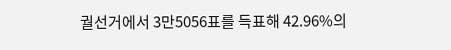궐선거에서 3만5056표를 득표해 42.96%의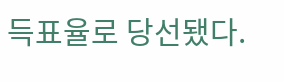득표율로 당선됐다.